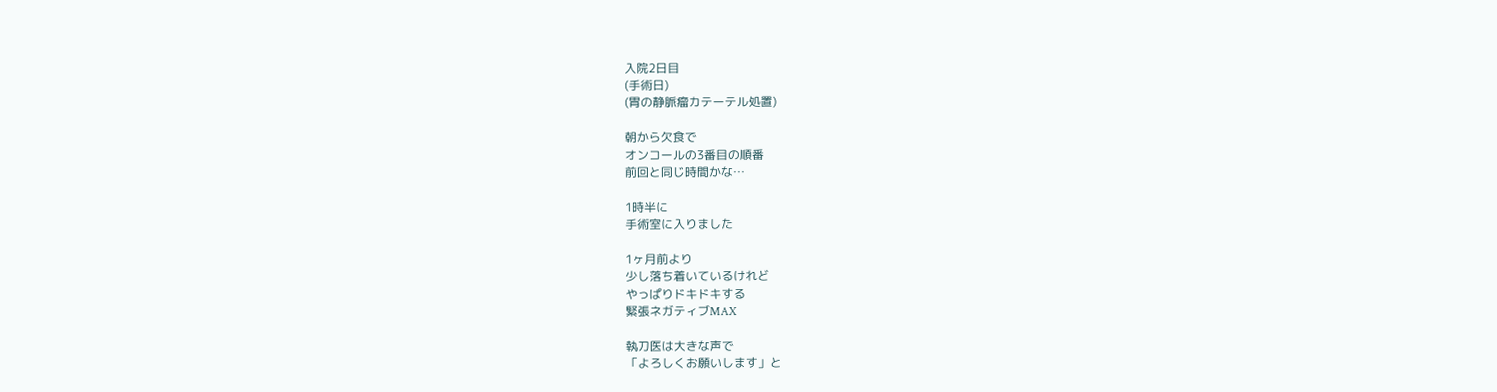入院2日目
(手術日)
(胃の静脈瘤カテーテル処置)

朝から欠食で
オンコールの3番目の順番
前回と同じ時間かな…

1時半に
手術室に入りました

1ヶ月前より
少し落ち着いているけれど
やっぱりドキドキする
緊張ネガティブMAX

執刀医は大きな声で
「よろしくお願いします」と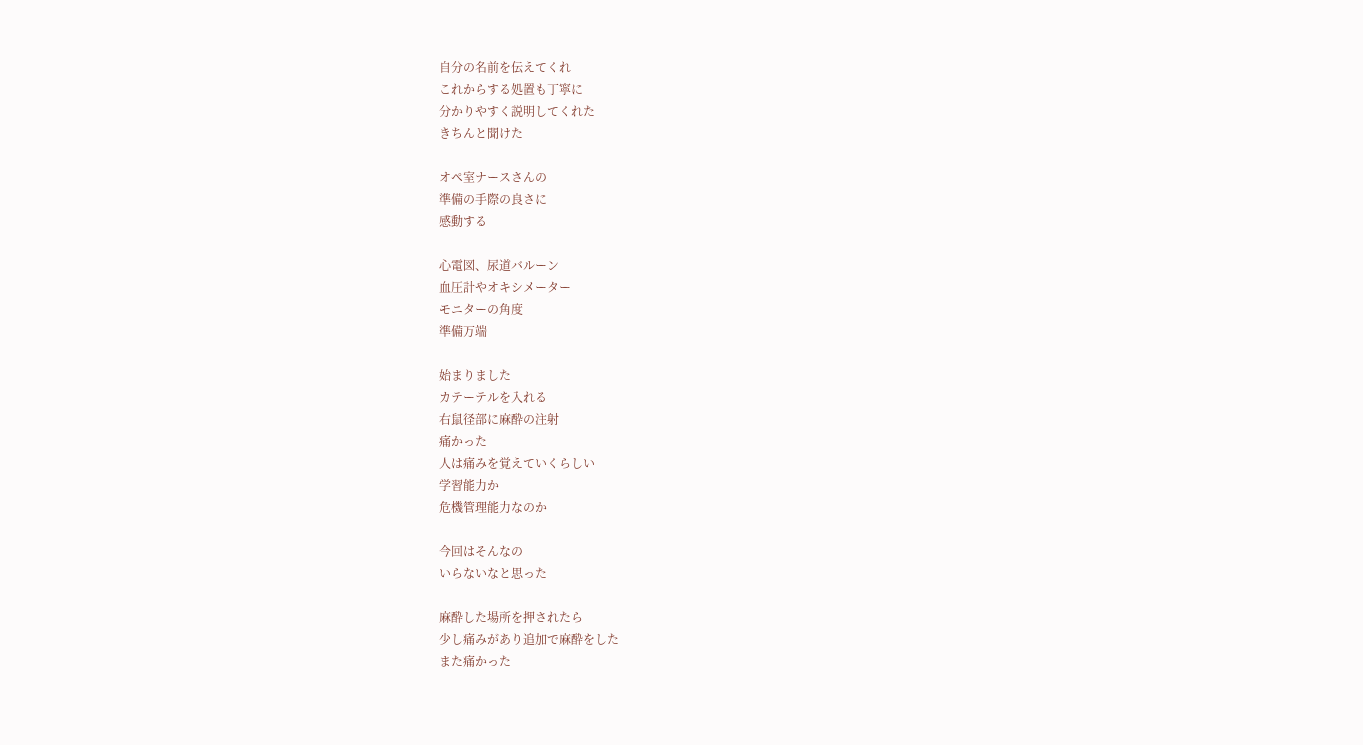自分の名前を伝えてくれ
これからする処置も丁寧に
分かりやすく説明してくれた
きちんと聞けた

オペ室ナースさんの
準備の手際の良さに
感動する

心電図、尿道バルーン
血圧計やオキシメーター
モニターの角度
準備万端

始まりました
カテーテルを入れる
右鼠径部に麻酔の注射
痛かった
人は痛みを覚えていくらしい
学習能力か
危機管理能力なのか

今回はそんなの
いらないなと思った

麻酔した場所を押されたら
少し痛みがあり追加で麻酔をした
また痛かった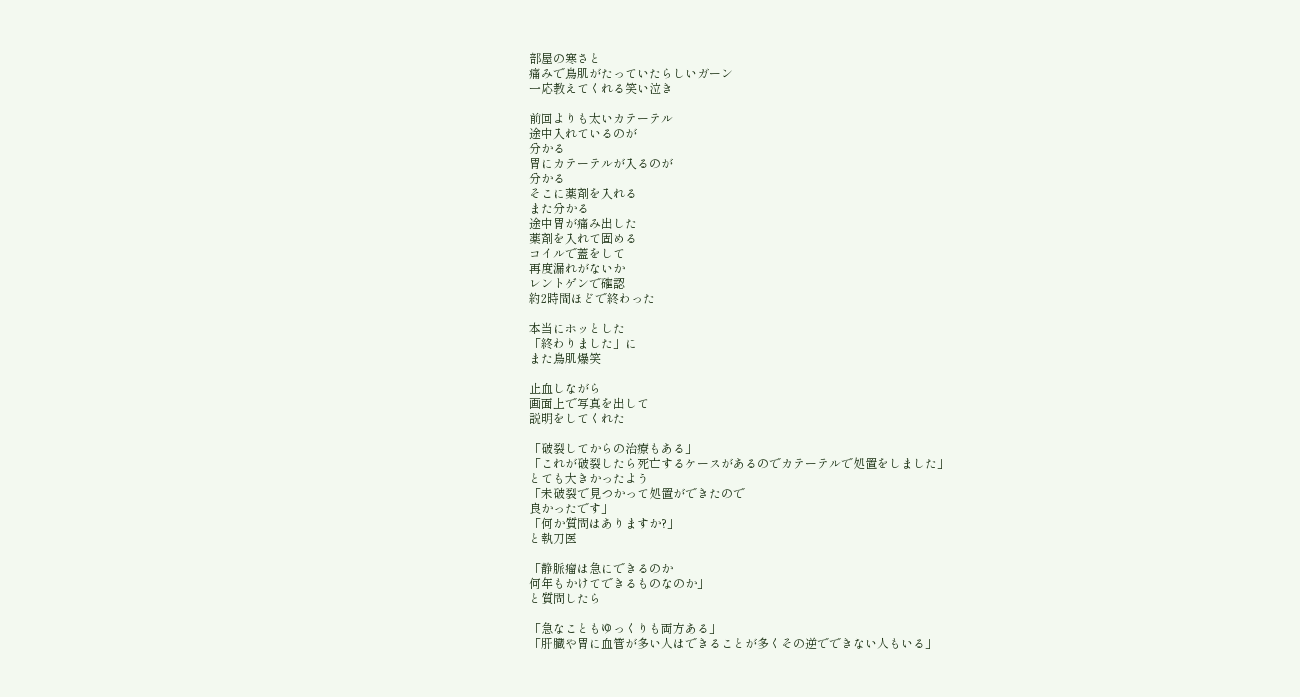部屋の寒さと
痛みで鳥肌がたっていたらしいガーン
一応教えてくれる笑い泣き

前回よりも太いカテーテル
途中入れているのが
分かる
胃にカテーテルが入るのが
分かる
そこに薬剤を入れる
また分かる
途中胃が痛み出した
薬剤を入れて固める
コイルで蓋をして
再度漏れがないか
レントゲンで確認
約2時間ほどで終わった

本当にホッとした
「終わりました」に
また鳥肌爆笑

止血しながら
画面上で写真を出して
説明をしてくれた

「破裂してからの治療もある」
「これが破裂したら死亡するケースがあるのでカテーテルで処置をしました」
とても大きかったよう
「未破裂で見つかって処置ができたので
良かったです」
「何か質問はありますか?」
と執刀医

「静脈瘤は急にできるのか
何年もかけてできるものなのか」
と質問したら

「急なこともゆっくりも両方ある」
「肝臓や胃に血管が多い人はできることが多くその逆でできない人もいる」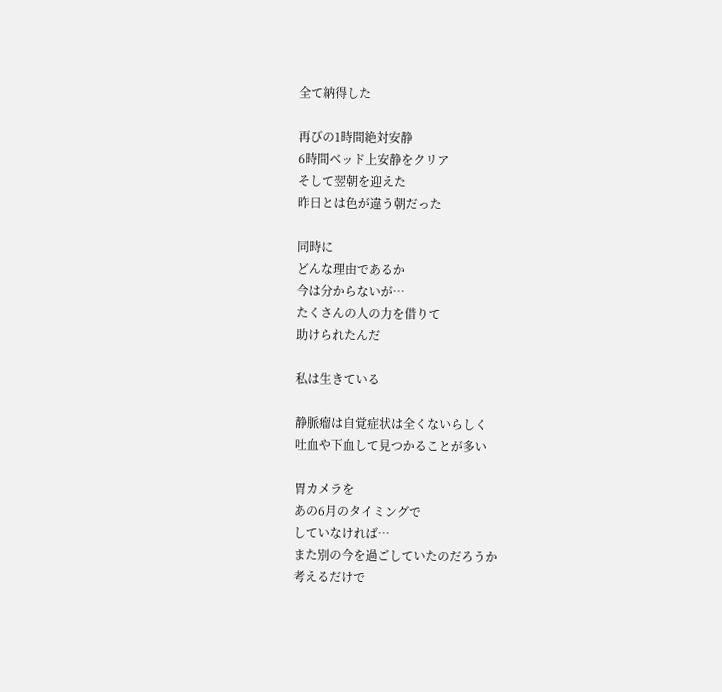全て納得した

再びの1時間絶対安静
6時間ベッド上安静をクリア
そして翌朝を迎えた
昨日とは色が違う朝だった

同時に
どんな理由であるか
今は分からないが…
たくさんの人の力を借りて
助けられたんだ

私は生きている

静脈瘤は自覚症状は全くないらしく
吐血や下血して見つかることが多い

胃カメラを
あの6月のタイミングで
していなければ…
また別の今を過ごしていたのだろうか
考えるだけで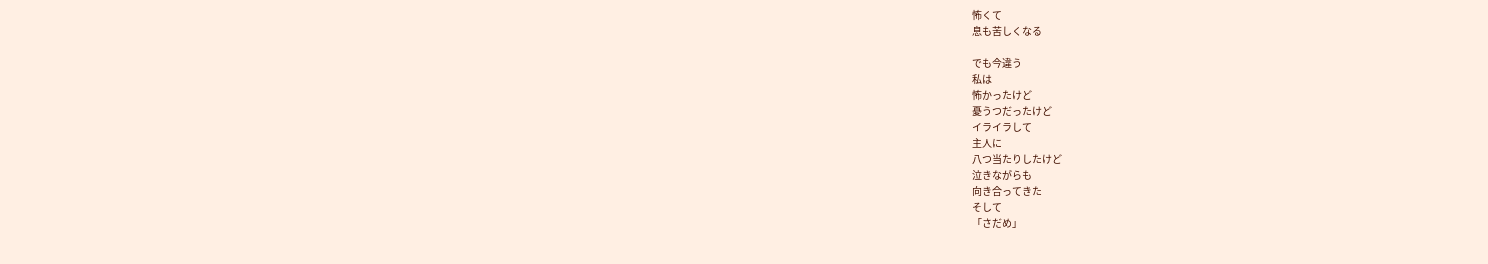怖くて
息も苦しくなる

でも今違う
私は
怖かったけど
憂うつだったけど
イライラして
主人に
八つ当たりしたけど
泣きながらも
向き合ってきた
そして
「さだめ」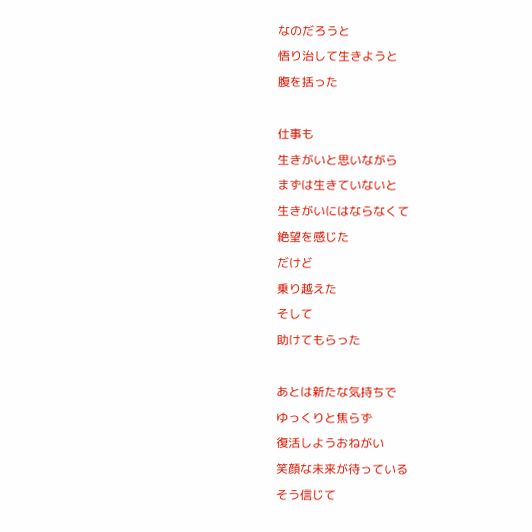なのだろうと
悟り治して生きようと
腹を括った

仕事も
生きがいと思いながら
まずは生きていないと
生きがいにはならなくて
絶望を感じた
だけど
乗り越えた
そして
助けてもらった

あとは新たな気持ちで
ゆっくりと焦らず
復活しようおねがい
笑顔な未来が待っている
そう信じて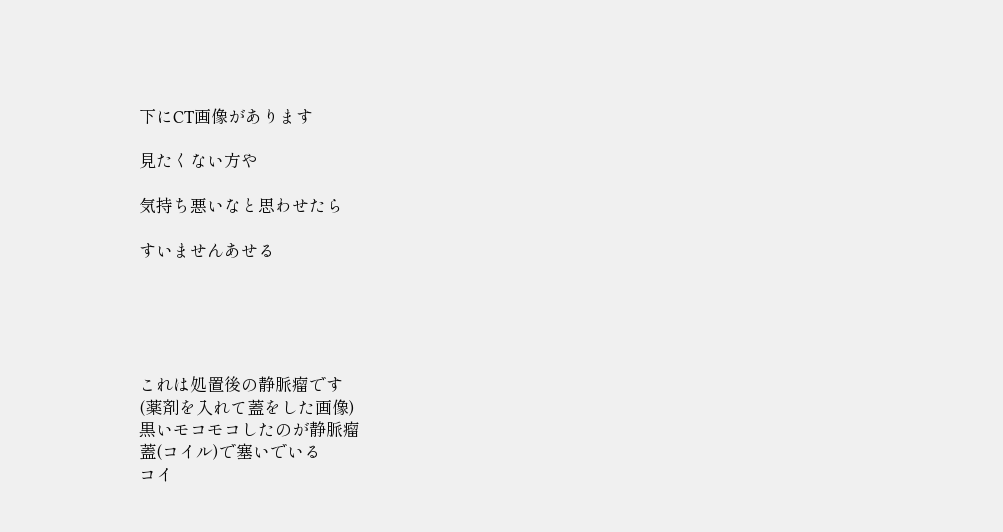下にCT画像があります

見たくない方や

気持ち悪いなと思わせたら

すいませんあせる





これは処置後の静脈瘤です
(薬剤を入れて蓋をした画像)
黒いモコモコしたのが静脈瘤
蓋(コイル)で塞いでいる
コイ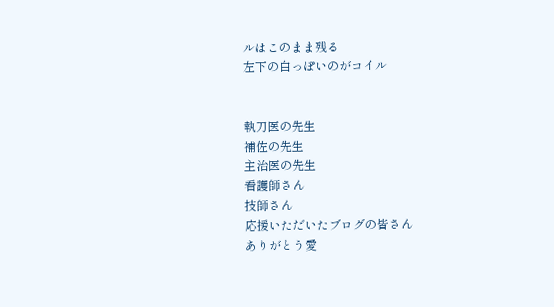ルはこのまま残る
左下の白っぽいのがコイル


執刀医の先生
補佐の先生
主治医の先生
看護師さん
技師さん
応援いただいたブログの皆さん
ありがとう愛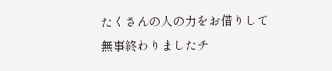たくさんの人の力をお借りして
無事終わりましたチ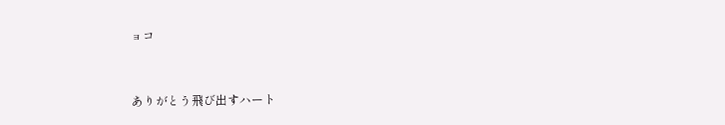ョコ


ありがとう飛び出すハート